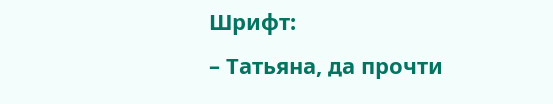Шрифт:
– Татьяна, да прочти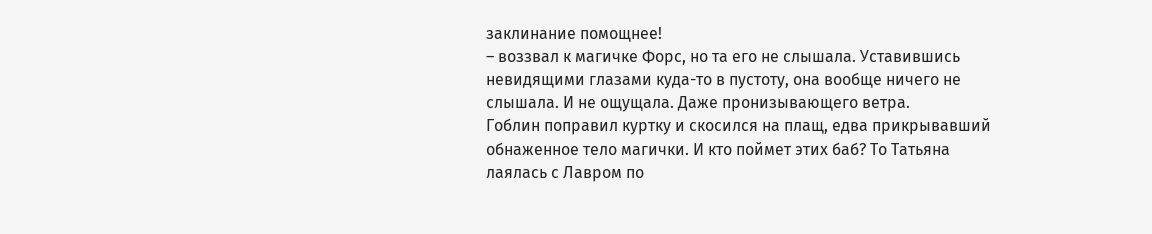заклинание помощнее!
– воззвал к магичке Форс, но та его не слышала. Уставившись невидящими глазами куда-то в пустоту, она вообще ничего не слышала. И не ощущала. Даже пронизывающего ветра.
Гоблин поправил куртку и скосился на плащ, едва прикрывавший обнаженное тело магички. И кто поймет этих баб? То Татьяна лаялась с Лавром по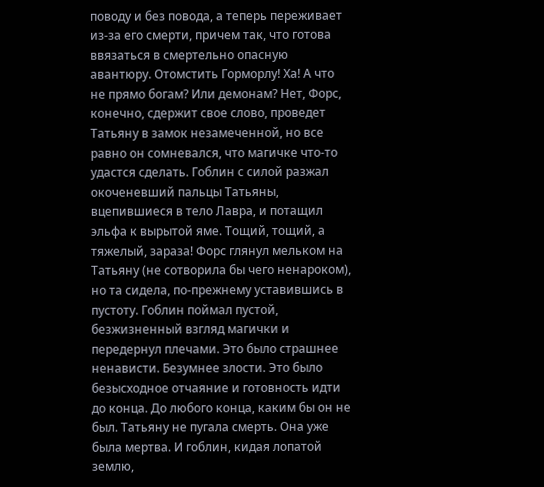поводу и без повода, а теперь переживает из-за его смерти, причем так, что готова ввязаться в смертельно опасную авантюру. Отомстить Горморлу! Ха! А что не прямо богам? Или демонам? Нет, Форс, конечно, сдержит свое слово, проведет Татьяну в замок незамеченной, но все равно он сомневался, что магичке что-то удастся сделать. Гоблин с силой разжал окоченевший пальцы Татьяны, вцепившиеся в тело Лавра, и потащил эльфа к вырытой яме. Тощий, тощий, а тяжелый, зараза! Форс глянул мельком на Татьяну (не сотворила бы чего ненароком), но та сидела, по-прежнему уставившись в пустоту. Гоблин поймал пустой, безжизненный взгляд магички и передернул плечами. Это было страшнее ненависти. Безумнее злости. Это было безысходное отчаяние и готовность идти до конца. До любого конца, каким бы он не был. Татьяну не пугала смерть. Она уже была мертва. И гоблин, кидая лопатой землю,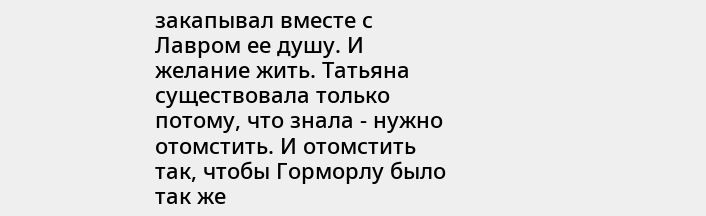закапывал вместе с Лавром ее душу. И желание жить. Татьяна существовала только потому, что знала - нужно отомстить. И отомстить так, чтобы Горморлу было так же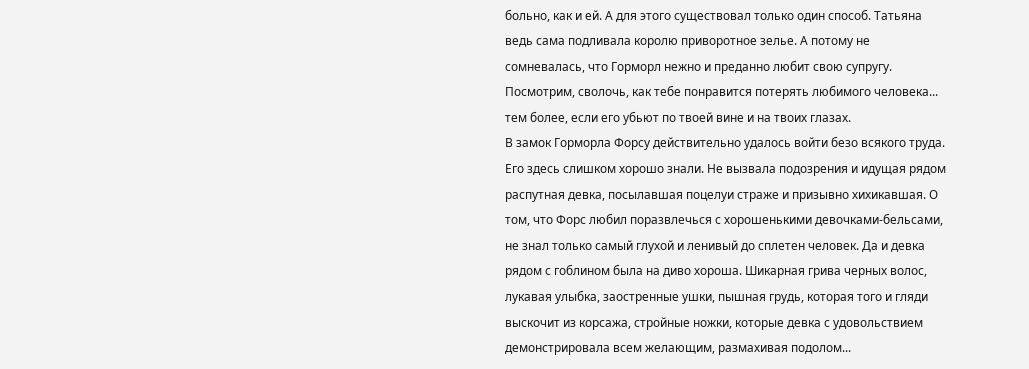больно, как и ей. А для этого существовал только один способ. Татьяна ведь сама подливала королю приворотное зелье. А потому не сомневалась, что Горморл нежно и преданно любит свою супругу. Посмотрим, сволочь, как тебе понравится потерять любимого человека... тем более, если его убьют по твоей вине и на твоих глазах.
В замок Горморла Форсу действительно удалось войти безо всякого труда. Его здесь слишком хорошо знали. Не вызвала подозрения и идущая рядом распутная девка, посылавшая поцелуи страже и призывно хихикавшая. О том, что Форс любил поразвлечься с хорошенькими девочками-бельсами, не знал только самый глухой и ленивый до сплетен человек. Да и девка рядом с гоблином была на диво хороша. Шикарная грива черных волос, лукавая улыбка, заостренные ушки, пышная грудь, которая того и гляди выскочит из корсажа, стройные ножки, которые девка с удовольствием демонстрировала всем желающим, размахивая подолом...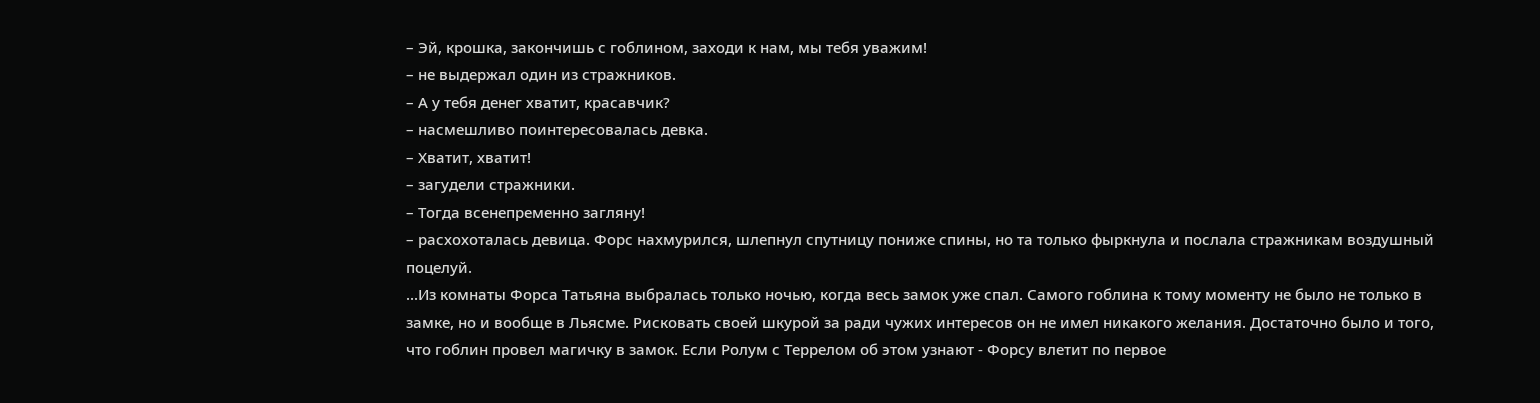– Эй, крошка, закончишь с гоблином, заходи к нам, мы тебя уважим!
– не выдержал один из стражников.
– А у тебя денег хватит, красавчик?
– насмешливо поинтересовалась девка.
– Хватит, хватит!
– загудели стражники.
– Тогда всенепременно загляну!
– расхохоталась девица. Форс нахмурился, шлепнул спутницу пониже спины, но та только фыркнула и послала стражникам воздушный поцелуй.
...Из комнаты Форса Татьяна выбралась только ночью, когда весь замок уже спал. Самого гоблина к тому моменту не было не только в замке, но и вообще в Льясме. Рисковать своей шкурой за ради чужих интересов он не имел никакого желания. Достаточно было и того, что гоблин провел магичку в замок. Если Ролум с Террелом об этом узнают - Форсу влетит по первое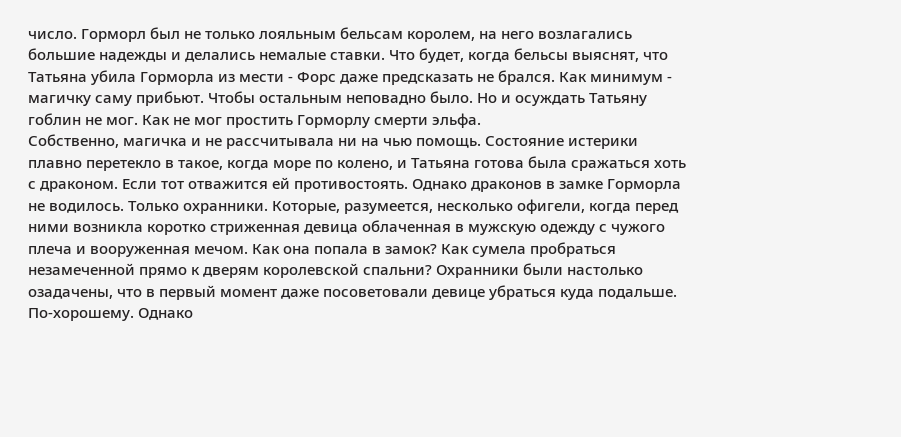число. Горморл был не только лояльным бельсам королем, на него возлагались большие надежды и делались немалые ставки. Что будет, когда бельсы выяснят, что Татьяна убила Горморла из мести - Форс даже предсказать не брался. Как минимум - магичку саму прибьют. Чтобы остальным неповадно было. Но и осуждать Татьяну гоблин не мог. Как не мог простить Горморлу смерти эльфа.
Собственно, магичка и не рассчитывала ни на чью помощь. Состояние истерики плавно перетекло в такое, когда море по колено, и Татьяна готова была сражаться хоть с драконом. Если тот отважится ей противостоять. Однако драконов в замке Горморла не водилось. Только охранники. Которые, разумеется, несколько офигели, когда перед ними возникла коротко стриженная девица облаченная в мужскую одежду с чужого плеча и вооруженная мечом. Как она попала в замок? Как сумела пробраться незамеченной прямо к дверям королевской спальни? Охранники были настолько озадачены, что в первый момент даже посоветовали девице убраться куда подальше. По-хорошему. Однако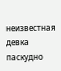неизвестная девка паскудно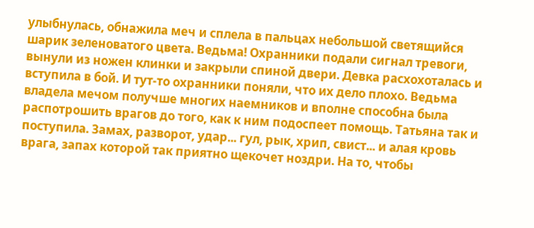улыбнулась, обнажила меч и сплела в пальцах небольшой светящийся шарик зеленоватого цвета. Ведьма! Охранники подали сигнал тревоги, вынули из ножен клинки и закрыли спиной двери. Девка расхохоталась и вступила в бой. И тут-то охранники поняли, что их дело плохо. Ведьма владела мечом получше многих наемников и вполне способна была распотрошить врагов до того, как к ним подоспеет помощь. Татьяна так и поступила. Замах, разворот, удар... гул, рык, хрип, свист... и алая кровь врага, запах которой так приятно щекочет ноздри. На то, чтобы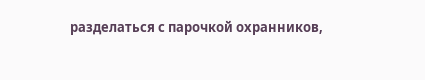разделаться с парочкой охранников,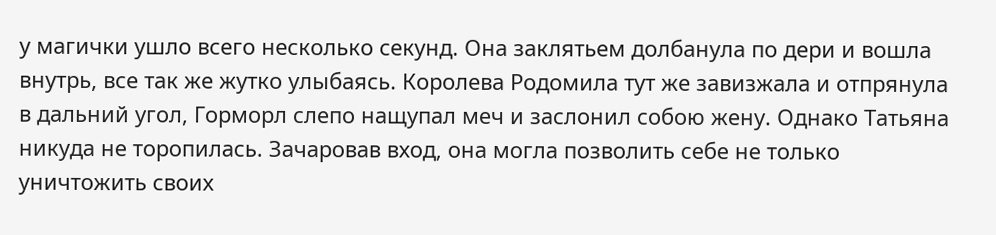у магички ушло всего несколько секунд. Она заклятьем долбанула по дери и вошла внутрь, все так же жутко улыбаясь. Королева Родомила тут же завизжала и отпрянула в дальний угол, Горморл слепо нащупал меч и заслонил собою жену. Однако Татьяна никуда не торопилась. Зачаровав вход, она могла позволить себе не только уничтожить своих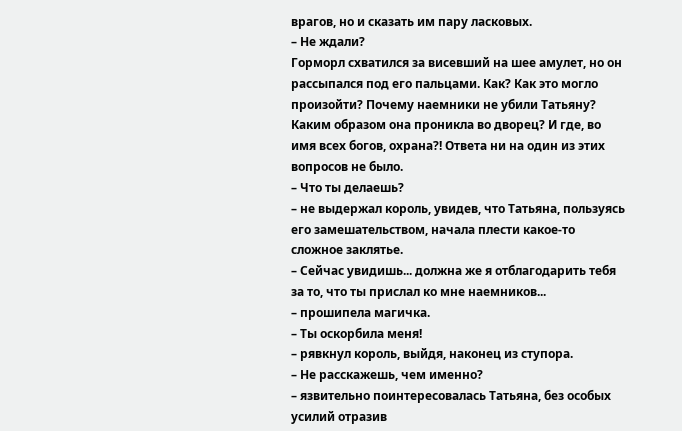врагов, но и сказать им пару ласковых.
– Не ждали?
Горморл схватился за висевший на шее амулет, но он рассыпался под его пальцами. Как? Как это могло произойти? Почему наемники не убили Татьяну? Каким образом она проникла во дворец? И где, во имя всех богов, охрана?! Ответа ни на один из этих вопросов не было.
– Что ты делаешь?
– не выдержал король, увидев, что Татьяна, пользуясь его замешательством, начала плести какое-то сложное заклятье.
– Сейчас увидишь... должна же я отблагодарить тебя за то, что ты прислал ко мне наемников...
– прошипела магичка.
– Ты оскорбила меня!
– рявкнул король, выйдя, наконец из ступора.
– Не расскажешь, чем именно?
– язвительно поинтересовалась Татьяна, без особых усилий отразив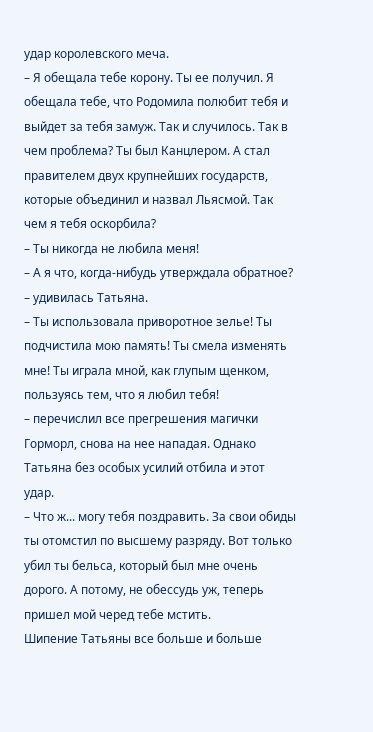удар королевского меча.
– Я обещала тебе корону. Ты ее получил. Я обещала тебе, что Родомила полюбит тебя и выйдет за тебя замуж. Так и случилось. Так в чем проблема? Ты был Канцлером. А стал правителем двух крупнейших государств, которые объединил и назвал Льясмой. Так чем я тебя оскорбила?
– Ты никогда не любила меня!
– А я что, когда-нибудь утверждала обратное?
– удивилась Татьяна.
– Ты использовала приворотное зелье! Ты подчистила мою память! Ты смела изменять мне! Ты играла мной, как глупым щенком, пользуясь тем, что я любил тебя!
– перечислил все прегрешения магички Горморл, снова на нее нападая. Однако Татьяна без особых усилий отбила и этот удар.
– Что ж... могу тебя поздравить. За свои обиды ты отомстил по высшему разряду. Вот только убил ты бельса, который был мне очень дорого. А потому, не обессудь уж, теперь пришел мой черед тебе мстить.
Шипение Татьяны все больше и больше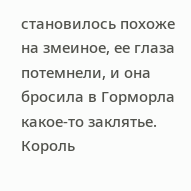становилось похоже на змеиное, ее глаза потемнели, и она бросила в Горморла какое-то заклятье. Король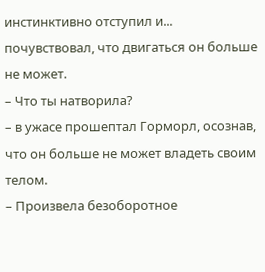инстинктивно отступил и... почувствовал, что двигаться он больше не может.
– Что ты натворила?
– в ужасе прошептал Горморл, осознав, что он больше не может владеть своим телом.
– Произвела безоборотное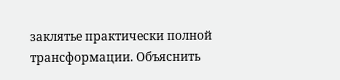заклятье практически полной трансформации. Объяснить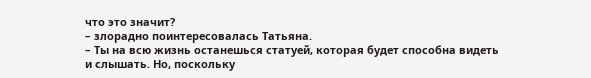что это значит?
– злорадно поинтересовалась Татьяна.
– Ты на всю жизнь останешься статуей, которая будет способна видеть и слышать. Но, поскольку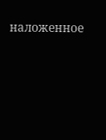наложенное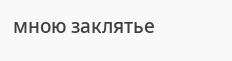мною заклятье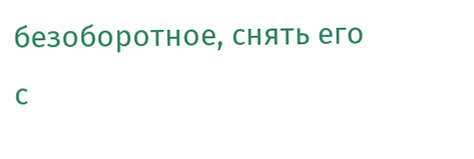безоборотное, снять его с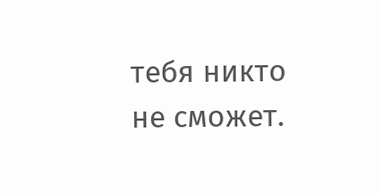тебя никто не сможет.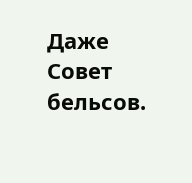Даже Совет бельсов.